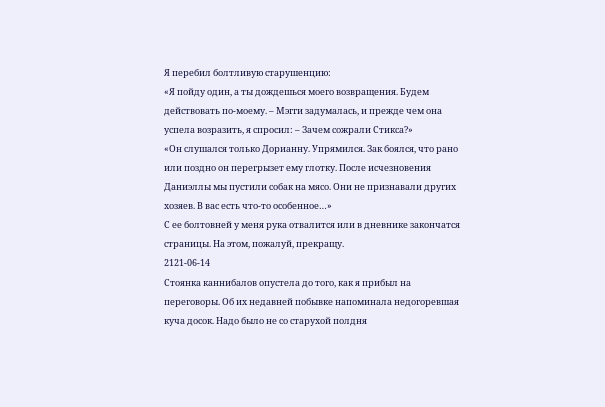Я перебил болтливую старушенцию:
«Я пойду один, а ты дождешься моего возвращения. Будем действовать по-моему. – Мэгги задумалась, и прежде чем она успела возразить, я спросил: – Зачем сожрали Стикса?»
«Он слушался только Дорианну. Упрямился. Зак боялся, что рано или поздно он перегрызет ему глотку. После исчезновения Даниэллы мы пустили собак на мясо. Они не признавали других хозяев. В вас есть что-то особенное…»
С ее болтовней у меня рука отвалится или в дневнике закончатся страницы. На этом, пожалуй, прекращу.
2121-06-14
Стоянка каннибалов опустела до того, как я прибыл на переговоры. Об их недавней побывке напоминала недогоревшая куча досок. Надо было не со старухой полдня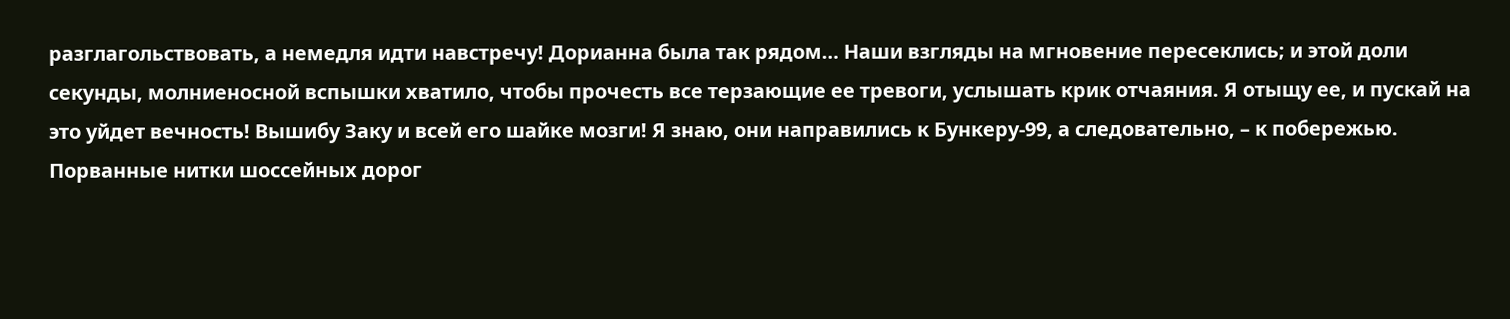разглагольствовать, а немедля идти навстречу! Дорианна была так рядом… Наши взгляды на мгновение пересеклись; и этой доли секунды, молниеносной вспышки хватило, чтобы прочесть все терзающие ее тревоги, услышать крик отчаяния. Я отыщу ее, и пускай на это уйдет вечность! Вышибу Заку и всей его шайке мозги! Я знаю, они направились к Бункеру-99, а следовательно, – к побережью.
Порванные нитки шоссейных дорог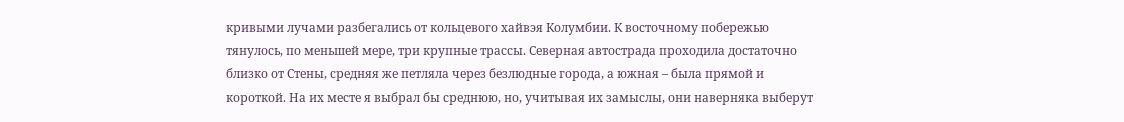кривыми лучами разбегались от кольцевого хайвэя Колумбии. К восточному побережью тянулось, по меньшей мере, три крупные трассы. Северная автострада проходила достаточно близко от Стены, средняя же петляла через безлюдные города, а южная – была прямой и короткой. На их месте я выбрал бы среднюю, но, учитывая их замыслы, они наверняка выберут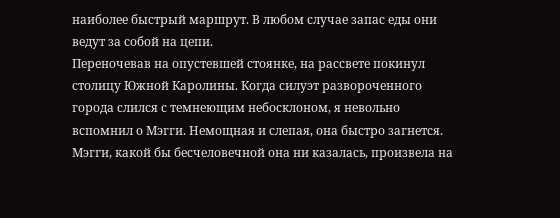наиболее быстрый маршрут. В любом случае запас еды они ведут за собой на цепи.
Переночевав на опустевшей стоянке, на рассвете покинул столицу Южной Каролины. Когда силуэт развороченного города слился с темнеющим небосклоном, я невольно вспомнил о Мэгги. Немощная и слепая, она быстро загнется.
Мэгги, какой бы бесчеловечной она ни казалась, произвела на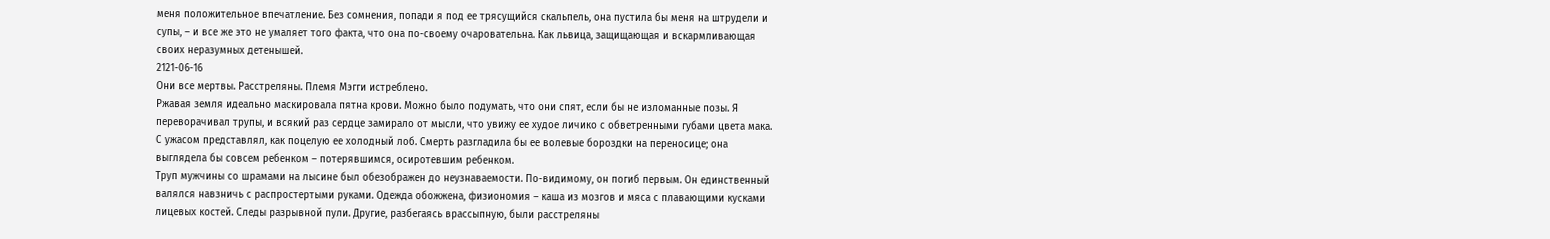меня положительное впечатление. Без сомнения, попади я под ее трясущийся скальпель, она пустила бы меня на штрудели и супы, – и все же это не умаляет того факта, что она по-своему очаровательна. Как львица, защищающая и вскармливающая своих неразумных детенышей.
2121-06-16
Они все мертвы. Расстреляны. Племя Мэгги истреблено.
Ржавая земля идеально маскировала пятна крови. Можно было подумать, что они спят, если бы не изломанные позы. Я переворачивал трупы, и всякий раз сердце замирало от мысли, что увижу ее худое личико с обветренными губами цвета мака. С ужасом представлял, как поцелую ее холодный лоб. Смерть разгладила бы ее волевые бороздки на переносице; она выглядела бы совсем ребенком – потерявшимся, осиротевшим ребенком.
Труп мужчины со шрамами на лысине был обезображен до неузнаваемости. По-видимому, он погиб первым. Он единственный валялся навзничь с распростертыми руками. Одежда обожжена, физиономия – каша из мозгов и мяса с плавающими кусками лицевых костей. Следы разрывной пули. Другие, разбегаясь врассыпную, были расстреляны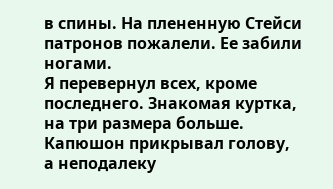в спины. На плененную Стейси патронов пожалели. Ее забили ногами.
Я перевернул всех, кроме последнего. Знакомая куртка, на три размера больше. Капюшон прикрывал голову, а неподалеку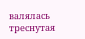валялась треснутая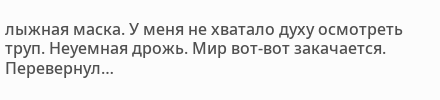лыжная маска. У меня не хватало духу осмотреть труп. Неуемная дрожь. Мир вот-вот закачается.
Перевернул…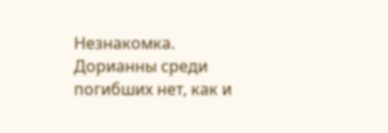Незнакомка. Дорианны среди погибших нет, как и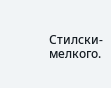Стилски-мелкого.